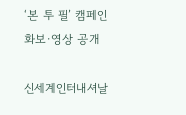‘본 투 필’ 캠페인 화보·영상 공개

신세계인터내셔날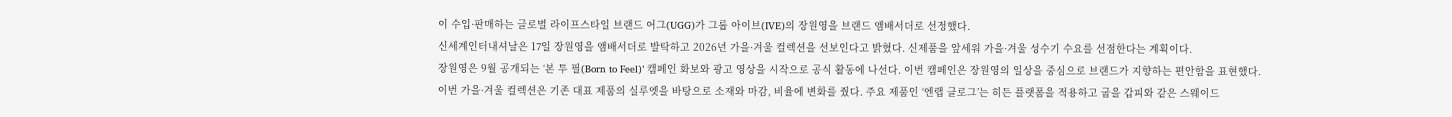이 수입·판매하는 글로벌 라이프스타일 브랜드 어그(UGG)가 그룹 아이브(IVE)의 장원영을 브랜드 앰배서더로 선정했다.
신세계인터내셔날은 17일 장원영을 앰배서더로 발탁하고 2026년 가을·겨울 컬렉션을 선보인다고 밝혔다. 신제품을 앞세워 가을·겨울 성수기 수요를 선점한다는 계획이다.
장원영은 9월 공개되는 ‘본 투 필(Born to Feel)’ 캠페인 화보와 광고 영상을 시작으로 공식 활동에 나선다. 이번 캠페인은 장원영의 일상을 중심으로 브랜드가 지향하는 편안함을 표현했다.
이번 가을·겨울 컬렉션은 기존 대표 제품의 실루엣을 바탕으로 소재와 마감, 비율에 변화를 줬다. 주요 제품인 ‘엔랩 클로그’는 히든 플랫폼을 적용하고 굽을 갑피와 같은 스웨이드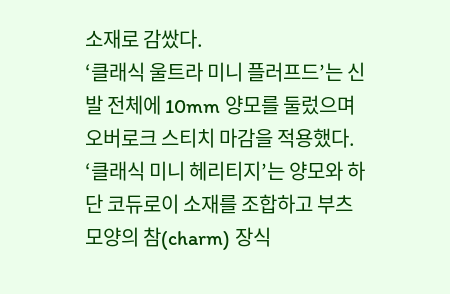소재로 감쌌다.
‘클래식 울트라 미니 플러프드’는 신발 전체에 10mm 양모를 둘렀으며 오버로크 스티치 마감을 적용했다. ‘클래식 미니 헤리티지’는 양모와 하단 코듀로이 소재를 조합하고 부츠 모양의 참(charm) 장식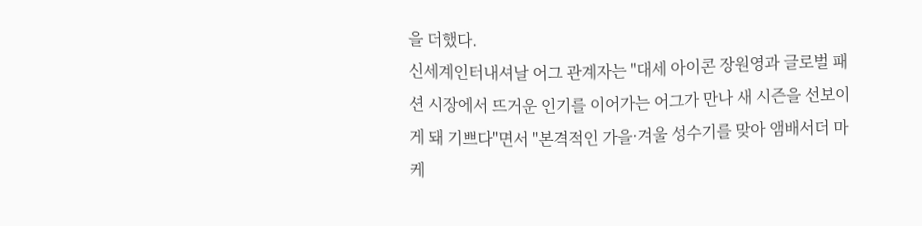을 더했다.
신세계인터내셔날 어그 관계자는 "대세 아이콘 장원영과 글로벌 패션 시장에서 뜨거운 인기를 이어가는 어그가 만나 새 시즌을 선보이게 돼 기쁘다"면서 "본격적인 가을·겨울 성수기를 맞아 앰배서더 마케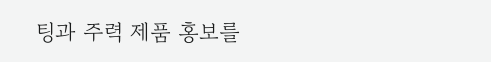팅과 주력 제품 홍보를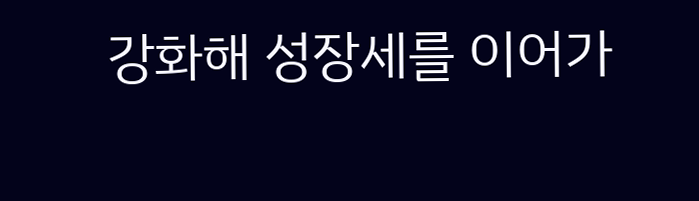강화해 성장세를 이어가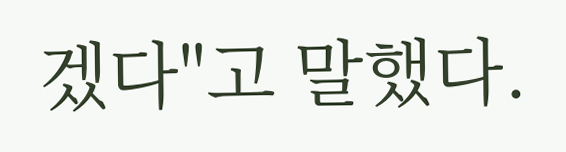겠다"고 말했다.